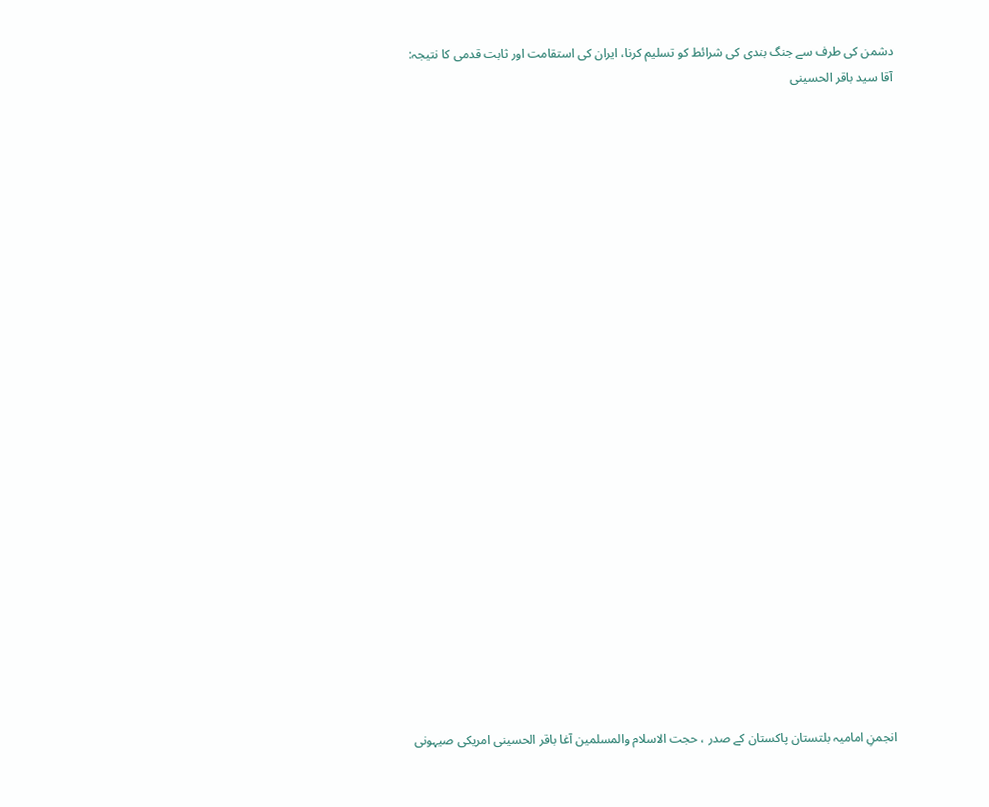دشمن کی طرف سے جنگ بندی کی شرائط کو تسلیم کرنا، ایران کی استقامت اور ثابت قدمی کا نتیجہ: آقا سید باقر الحسینی
























انجمنِ امامیہ بلتستان پاکستان کے صدر ، حجت الاسلام والمسلمین آغا باقر الحسینی امریکی صیہونی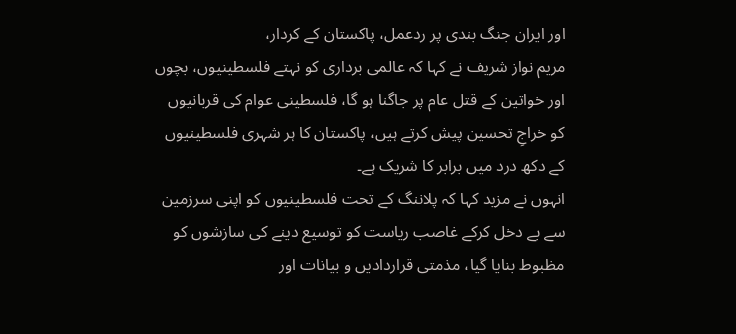اور ایران جنگ بندی پر ردعمل، پاکستان کے کردار،
مریم نواز شریف نے کہا کہ عالمی برداری کو نہتے فلسطینیوں، بچوں اور خواتین کے قتل عام پر جاگنا ہو گا، فلسطینی عوام کی قربانیوں کو خراجِ تحسین پیش کرتے ہیں، پاکستان کا ہر شہری فلسطینیوں کے دکھ درد میں برابر کا شریک ہے۔
انہوں نے مزید کہا کہ پلاننگ کے تحت فلسطینیوں کو اپنی سرزمین سے بے دخل کرکے غاصب ریاست کو توسیع دینے کی سازشوں کو مظبوط بنایا گیا، مذمتی قراردادیں و بیانات اور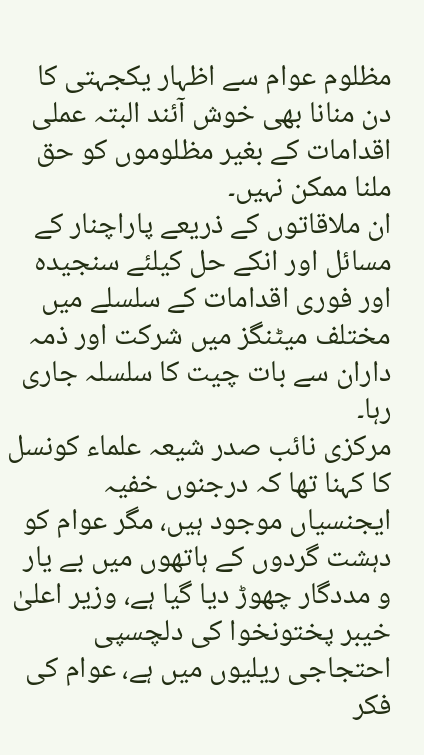مظلوم عوام سے اظہار یکجہتی کا دن منانا بھی خوش آئند البتہ عملی اقدامات کے بغیر مظلوموں کو حق ملنا ممکن نہیں۔
ان ملاقاتوں کے ذریعے پاراچنار کے مسائل اور انکے حل کیلئے سنجیدہ اور فوری اقدامات کے سلسلے میں مختلف میٹنگز میں شرکت اور ذمہ داران سے بات چیت کا سلسلہ جاری رہا۔
مرکزی نائب صدر شیعہ علماء کونسل کا کہنا تھا کہ درجنوں خفیہ ایجنسیاں موجود ہیں، مگر عوام کو دہشت گردوں کے ہاتھوں میں بے یار و مددگار چھوڑ دیا گیا ہے، وزیر اعلیٰ خیبر پختونخوا کی دلچسپی احتجاجی ریلیوں میں ہے، عوام کی فکر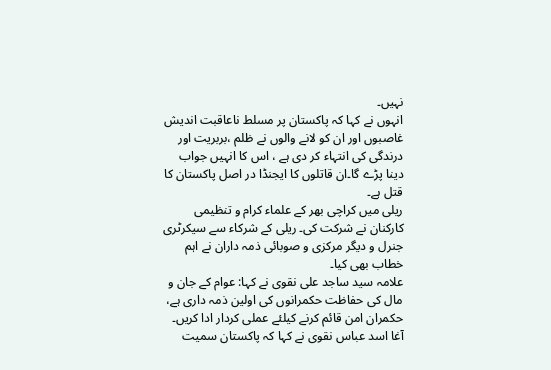نہیں۔
انہوں نے کہا کہ پاکستان پر مسلط ناعاقبت اندیش غاصبوں اور ان کو لانے والوں نے ظلم ،بربریت اور درندگی کی انتہاء کر دی ہے ، اس کا انہیں جواب دینا پڑے گا۔ان قاتلوں کا ایجنڈا در اصل پاکستان کا قتل ہے۔
ریلی میں کراچی بھر کے علماء کرام و تنظیمی کارکنان نے شرکت کی۔ ریلی کے شرکاء سے سیکرٹری جنرل و دیگر مرکزی و صوبائی ذمہ داران نے اہم خطاب بھی کیا۔
علامہ سید ساجد علی نقوی نے کہا: عوام کے جان و مال کی حفاظت حکمرانوں کی اولین ذمہ داری ہے، حکمران امن قائم کرنے کیلئے عملی کردار ادا کریں۔
آغا اسد عباس نقوی نے کہا کہ پاکستان سمیت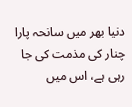دنیا بھر میں سانحہ پارا چنار کی مذمت کی جا رہی ہے، اس میں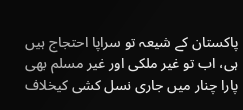پاکستان کے شیعہ تو سراپا احتجاج ہیں ہی، اب تو غیر ملکی اور غیر مسلم بھی پارا چنار میں جاری نسل کشی کیخلاف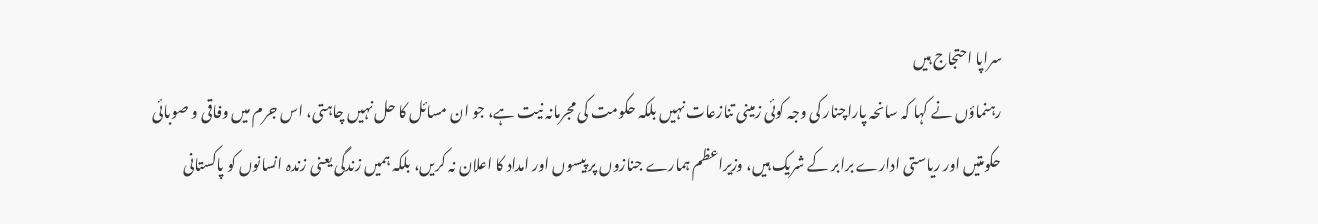سراپا احتجاج ہیں
رہنماؤں نے کہا کہ سانحہ پاراچنار کی وجہ کوئی زمینی تنازعات نہیں بلکہ حکومت کی مجرمانہ نیت ہے، جو ان مسائل کا حل نہیں چاہتی، اس جرم میں وفاقی و صوبائی حکومتیں اور ریاستی ادارے برابر کے شریک ہیں، وزیراعظم ہمارے جنازوں پر پیسوں اور امداد کا اعلان نہ کریں، بلکہ ہمیں زندگی یعنی زندہ انسانوں کو پاکستانی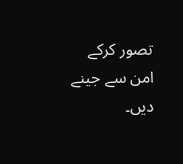تصور کرکے امن سے جینے دیں۔